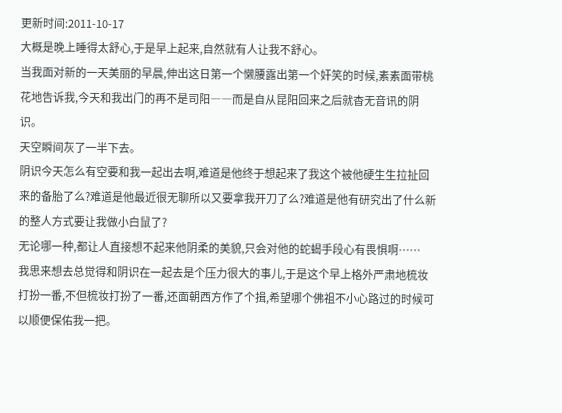更新时间:2011-10-17
大概是晚上睡得太舒心,于是早上起来,自然就有人让我不舒心。
当我面对新的一天美丽的早晨,伸出这日第一个懒腰露出第一个奸笑的时候,素素面带桃花地告诉我,今天和我出门的再不是司阳――而是自从昆阳回来之后就杳无音讯的阴识。
天空瞬间灰了一半下去。
阴识今天怎么有空要和我一起出去啊,难道是他终于想起来了我这个被他硬生生拉扯回来的备胎了么?难道是他最近很无聊所以又要拿我开刀了么?难道是他有研究出了什么新的整人方式要让我做小白鼠了?
无论哪一种,都让人直接想不起来他阴柔的美貌,只会对他的蛇蝎手段心有畏惧啊……
我思来想去总觉得和阴识在一起去是个压力很大的事儿,于是这个早上格外严肃地梳妆打扮一番,不但梳妆打扮了一番,还面朝西方作了个揖,希望哪个佛祖不小心路过的时候可以顺便保佑我一把。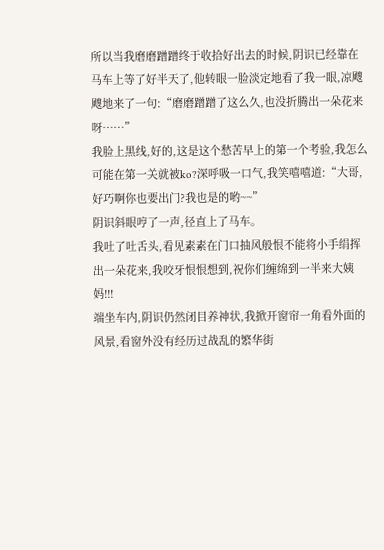所以当我磨磨蹭蹭终于收拾好出去的时候,阴识已经靠在马车上等了好半天了,他转眼一脸淡定地看了我一眼,凉飕飕地来了一句:“磨磨蹭蹭了这么久,也没折腾出一朵花来呀……”
我脸上黑线,好的,这是这个愁苦早上的第一个考验,我怎么可能在第一关就被ko?深呼吸一口气,我笑嘻嘻道:“大哥,好巧啊你也要出门?我也是的哟~~”
阴识斜眼哼了一声,径直上了马车。
我吐了吐舌头,看见素素在门口抽风般恨不能将小手绢挥出一朵花来,我咬牙恨恨想到,祝你们缠绵到一半来大姨妈!!!
端坐车内,阴识仍然闭目养神状,我掀开窗帘一角看外面的风景,看窗外没有经历过战乱的繁华街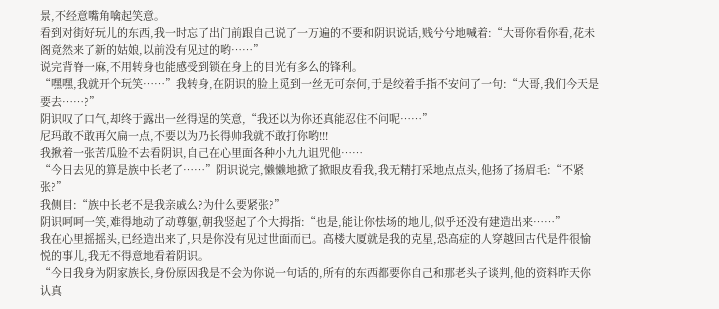景,不经意嘴角噙起笑意。
看到对街好玩儿的东西,我一时忘了出门前跟自己说了一万遍的不要和阴识说话,贱兮兮地喊着:“大哥你看你看,花未阁竟然来了新的姑娘,以前没有见过的哟……”
说完背脊一麻,不用转身也能感受到锁在身上的目光有多么的锋利。
“嘿嘿,我就开个玩笑……”我转身,在阴识的脸上觅到一丝无可奈何,于是绞着手指不安问了一句:“大哥,我们今天是要去……?”
阴识叹了口气,却终于露出一丝得逞的笑意,“我还以为你还真能忍住不问呢……”
尼玛敢不敢再欠扁一点,不要以为乃长得帅我就不敢打你哟!!!
我揪着一张苦瓜脸不去看阴识,自己在心里面各种小九九诅咒他……
“今日去见的算是族中长老了……”阴识说完,懒懒地掀了掀眼皮看我,我无精打采地点点头,他扬了扬眉毛:“不紧张?”
我侧目:“族中长老不是我亲戚么?为什么要紧张?”
阴识呵呵一笑,难得地动了动尊躯,朝我竖起了个大拇指:“也是,能让你怯场的地儿,似乎还没有建造出来……”
我在心里摇摇头,已经造出来了,只是你没有见过世面而已。高楼大厦就是我的克星,恐高症的人穿越回古代是件很愉悦的事儿,我无不得意地看着阴识。
“今日我身为阴家族长,身份原因我是不会为你说一句话的,所有的东西都要你自己和那老头子谈判,他的资料昨天你认真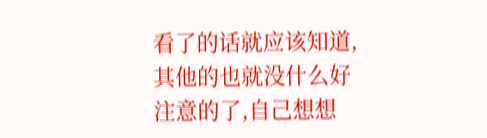看了的话就应该知道,其他的也就没什么好注意的了,自己想想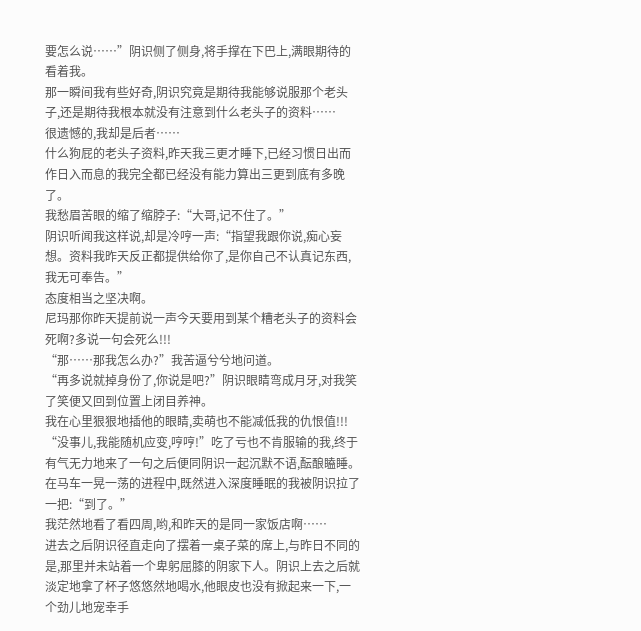要怎么说……”阴识侧了侧身,将手撑在下巴上,满眼期待的看着我。
那一瞬间我有些好奇,阴识究竟是期待我能够说服那个老头子,还是期待我根本就没有注意到什么老头子的资料……
很遗憾的,我却是后者……
什么狗屁的老头子资料,昨天我三更才睡下,已经习惯日出而作日入而息的我完全都已经没有能力算出三更到底有多晚了。
我愁眉苦眼的缩了缩脖子:“大哥,记不住了。”
阴识听闻我这样说,却是冷哼一声:“指望我跟你说,痴心妄想。资料我昨天反正都提供给你了,是你自己不认真记东西,我无可奉告。”
态度相当之坚决啊。
尼玛那你昨天提前说一声今天要用到某个糟老头子的资料会死啊?多说一句会死么!!!
“那……那我怎么办?”我苦逼兮兮地问道。
“再多说就掉身份了,你说是吧?”阴识眼睛弯成月牙,对我笑了笑便又回到位置上闭目养神。
我在心里狠狠地插他的眼睛,卖萌也不能减低我的仇恨值!!!
“没事儿,我能随机应变,哼哼!”吃了亏也不肯服输的我,终于有气无力地来了一句之后便同阴识一起沉默不语,酝酿瞌睡。
在马车一晃一荡的进程中,既然进入深度睡眠的我被阴识拉了一把:“到了。”
我茫然地看了看四周,哟,和昨天的是同一家饭店啊……
进去之后阴识径直走向了摆着一桌子菜的席上,与昨日不同的是,那里并未站着一个卑躬屈膝的阴家下人。阴识上去之后就淡定地拿了杯子悠悠然地喝水,他眼皮也没有掀起来一下,一个劲儿地宠幸手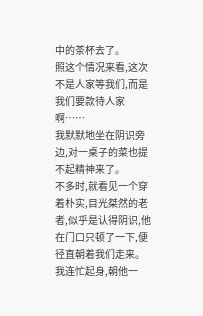中的茶杯去了。
照这个情况来看,这次不是人家等我们,而是我们要款待人家啊……
我默默地坐在阴识旁边,对一桌子的菜也提不起精神来了。
不多时,就看见一个穿着朴实,目光桀然的老者,似乎是认得阴识,他在门口只顿了一下,便径直朝着我们走来。
我连忙起身,朝他一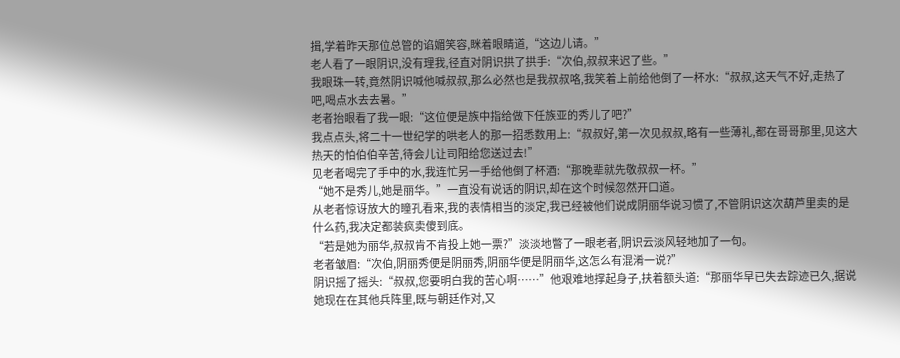揖,学着昨天那位总管的谄媚笑容,眯着眼睛道,“这边儿请。”
老人看了一眼阴识,没有理我,径直对阴识拱了拱手:“次伯,叔叔来迟了些。”
我眼珠一转,竟然阴识喊他喊叔叔,那么必然也是我叔叔咯,我笑着上前给他倒了一杯水:“叔叔,这天气不好,走热了吧,喝点水去去暑。”
老者抬眼看了我一眼:“这位便是族中指给做下任族亚的秀儿了吧?”
我点点头,将二十一世纪学的哄老人的那一招悉数用上:“叔叔好,第一次见叔叔,略有一些薄礼,都在哥哥那里,见这大热天的怕伯伯辛苦,待会儿让司阳给您送过去!”
见老者喝完了手中的水,我连忙另一手给他倒了杯酒:“那晚辈就先敬叔叔一杯。”
“她不是秀儿,她是丽华。”一直没有说话的阴识,却在这个时候忽然开口道。
从老者惊讶放大的瞳孔看来,我的表情相当的淡定,我已经被他们说成阴丽华说习惯了,不管阴识这次葫芦里卖的是什么药,我决定都装疯卖傻到底。
“若是她为丽华,叔叔肯不肯投上她一票?”淡淡地瞥了一眼老者,阴识云淡风轻地加了一句。
老者皱眉:“次伯,阴丽秀便是阴丽秀,阴丽华便是阴丽华,这怎么有混淆一说?”
阴识摇了摇头:“叔叔,您要明白我的苦心啊……”他艰难地撑起身子,扶着额头道:“那丽华早已失去踪迹已久,据说她现在在其他兵阵里,既与朝廷作对,又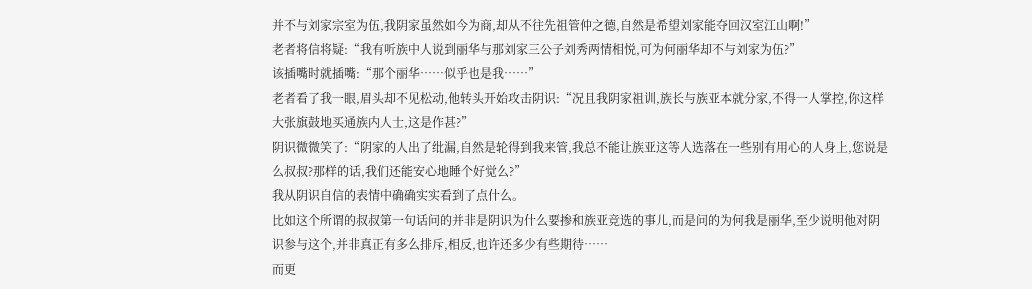并不与刘家宗室为伍,我阴家虽然如今为商,却从不往先祖管仲之德,自然是希望刘家能夺回汉室江山啊!”
老者将信将疑:“我有听族中人说到丽华与那刘家三公子刘秀两情相悦,可为何丽华却不与刘家为伍?”
该插嘴时就插嘴:“那个丽华……似乎也是我……”
老者看了我一眼,眉头却不见松动,他转头开始攻击阴识:“况且我阴家祖训,族长与族亚本就分家,不得一人掌控,你这样大张旗鼓地买通族内人士,这是作甚?”
阴识微微笑了:“阴家的人出了纰漏,自然是轮得到我来管,我总不能让族亚这等人选落在一些别有用心的人身上,您说是么叔叔?那样的话,我们还能安心地睡个好觉么?”
我从阴识自信的表情中确确实实看到了点什么。
比如这个所谓的叔叔第一句话问的并非是阴识为什么要掺和族亚竞选的事儿,而是问的为何我是丽华,至少说明他对阴识参与这个,并非真正有多么排斥,相反,也许还多少有些期待……
而更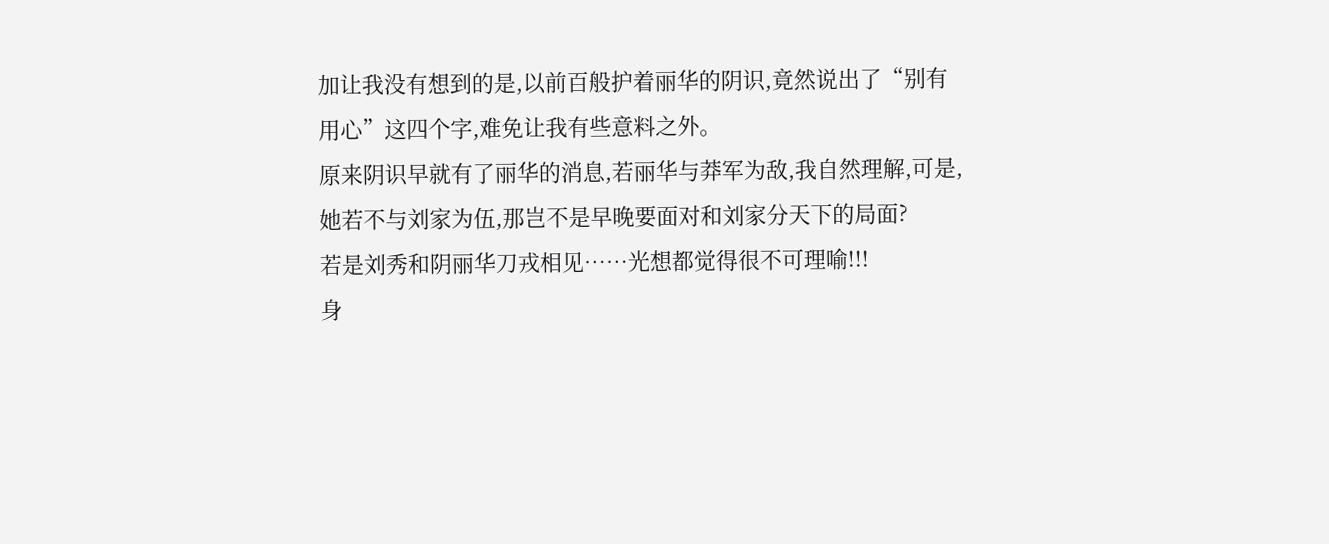加让我没有想到的是,以前百般护着丽华的阴识,竟然说出了“别有用心”这四个字,难免让我有些意料之外。
原来阴识早就有了丽华的消息,若丽华与莽军为敌,我自然理解,可是,她若不与刘家为伍,那岂不是早晚要面对和刘家分天下的局面?
若是刘秀和阴丽华刀戎相见……光想都觉得很不可理喻!!!
身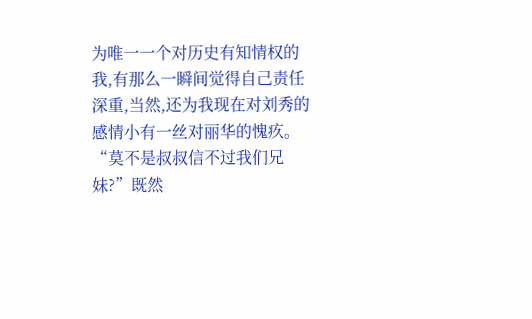为唯一一个对历史有知情权的我,有那么一瞬间觉得自己责任深重,当然,还为我现在对刘秀的感情小有一丝对丽华的愧疚。
“莫不是叔叔信不过我们兄妹?”既然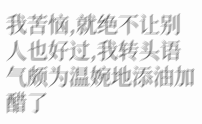我苦恼,就绝不让别人也好过,我转头语气颇为温婉地添油加醋了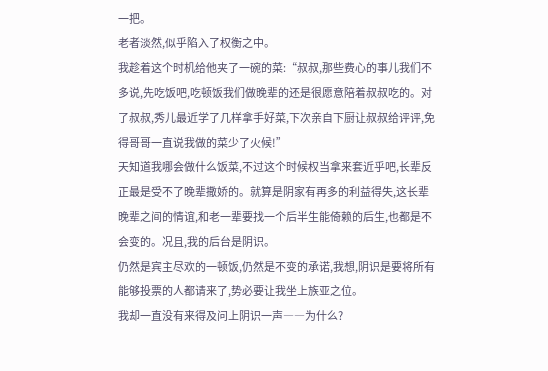一把。
老者淡然,似乎陷入了权衡之中。
我趁着这个时机给他夹了一碗的菜:“叔叔,那些费心的事儿我们不多说,先吃饭吧,吃顿饭我们做晚辈的还是很愿意陪着叔叔吃的。对了叔叔,秀儿最近学了几样拿手好菜,下次亲自下厨让叔叔给评评,免得哥哥一直说我做的菜少了火候!”
天知道我哪会做什么饭菜,不过这个时候权当拿来套近乎吧,长辈反正最是受不了晚辈撒娇的。就算是阴家有再多的利益得失,这长辈晚辈之间的情谊,和老一辈要找一个后半生能倚赖的后生,也都是不会变的。况且,我的后台是阴识。
仍然是宾主尽欢的一顿饭,仍然是不变的承诺,我想,阴识是要将所有能够投票的人都请来了,势必要让我坐上族亚之位。
我却一直没有来得及问上阴识一声――为什么?